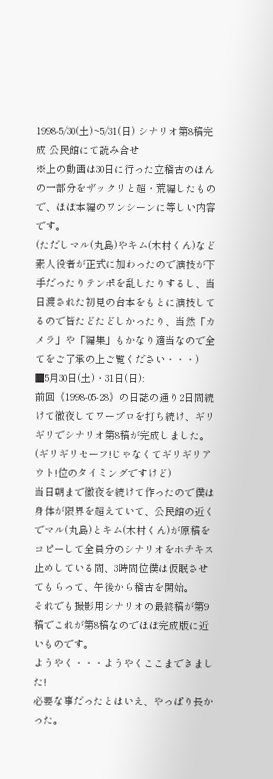1998-5/30(土)~5/31(日) シナリオ第8稿完成 公民館にて読み合せ
※上の動画は30日に行った立稽古のほんの一部分をザックリと超・荒編したもので、ほぼ本編のワンシーンに等しい内容です。
(ただしマル(丸島)やキム(木村くん)など素人役者が正式に加わったので演技が下手だったりテンポを乱したりするし、当日渡された初見の台本をもとに演技してるので皆たどたどしかったり、当然「カメラ」や「編集」もかなり適当なので全てをご了承の上ご覧ください・・・)
■5月30日(土)・31日(日):
前回《1998-05-28》の日誌の通り2日間続けて徹夜してワープロを打ち続け、ギリギリでシナリオ第8稿が完成しました。
(ギリギリセーフ!じゃなくてギリギリアウト!位のタイミングですけど)
当日朝まで徹夜を続けて作ったので僕は身体が限界を超えていて、公民館の近くでマル(丸島)とキム(木村くん)が原稿をコピーして全員分のシナリオをホチキス止めしている間、3時間位僕は仮眠させてもらって、午後から稽古を開始。
それでも撮影用シナリオの最終稿が第9稿でこれが第8稿なのでほぼ完成版に近いものです。
ようやく・・・ようやくここまできました!
必要な事だったとはいえ、やっぱり長かった。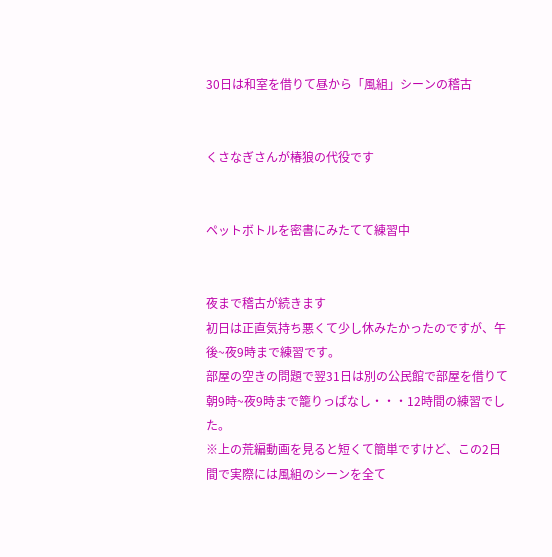30日は和室を借りて昼から「風組」シーンの稽古


くさなぎさんが椿狼の代役です


ペットボトルを密書にみたてて練習中


夜まで稽古が続きます
初日は正直気持ち悪くて少し休みたかったのですが、午後~夜9時まで練習です。
部屋の空きの問題で翌31日は別の公民館で部屋を借りて朝9時~夜9時まで籠りっぱなし・・・12時間の練習でした。
※上の荒編動画を見ると短くて簡単ですけど、この2日間で実際には風組のシーンを全て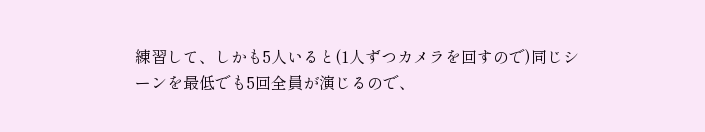練習して、しかも5人いると(1人ずつカメラを回すので)同じシーンを最低でも5回全員が演じるので、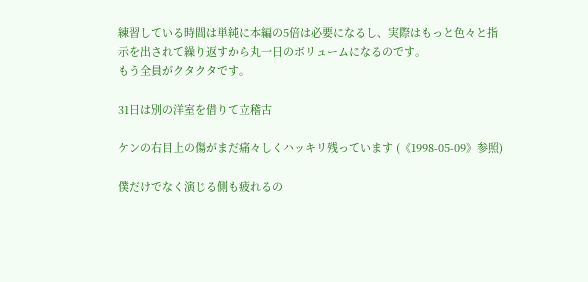練習している時間は単純に本編の5倍は必要になるし、実際はもっと色々と指示を出されて繰り返すから丸一日のボリュームになるのです。
もう全員がクタクタです。

31日は別の洋室を借りて立稽古

ケンの右目上の傷がまだ痛々しくハッキリ残っています (《1998-05-09》参照)

僕だけでなく演じる側も疲れるの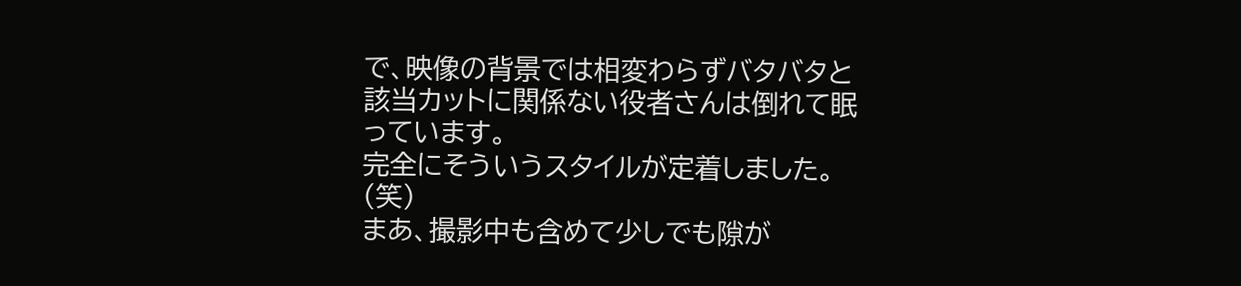で、映像の背景では相変わらずバタバタと該当カットに関係ない役者さんは倒れて眠っています。
完全にそういうスタイルが定着しました。(笑)
まあ、撮影中も含めて少しでも隙が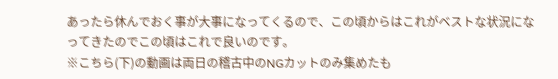あったら休んでおく事が大事になってくるので、この頃からはこれがベストな状況になってきたのでこの頃はこれで良いのです。
※こちら(下)の動画は両日の稽古中のNGカットのみ集めたも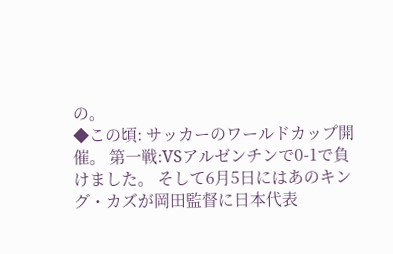の。
◆この頃: サッカーのワールドカップ開催。 第一戦:VSアルゼンチンで0-1で負けました。 そして6月5日にはあのキング・カズが岡田監督に日本代表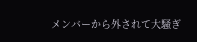メンバーから外されて大騒ぎ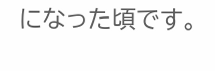になった頃です。